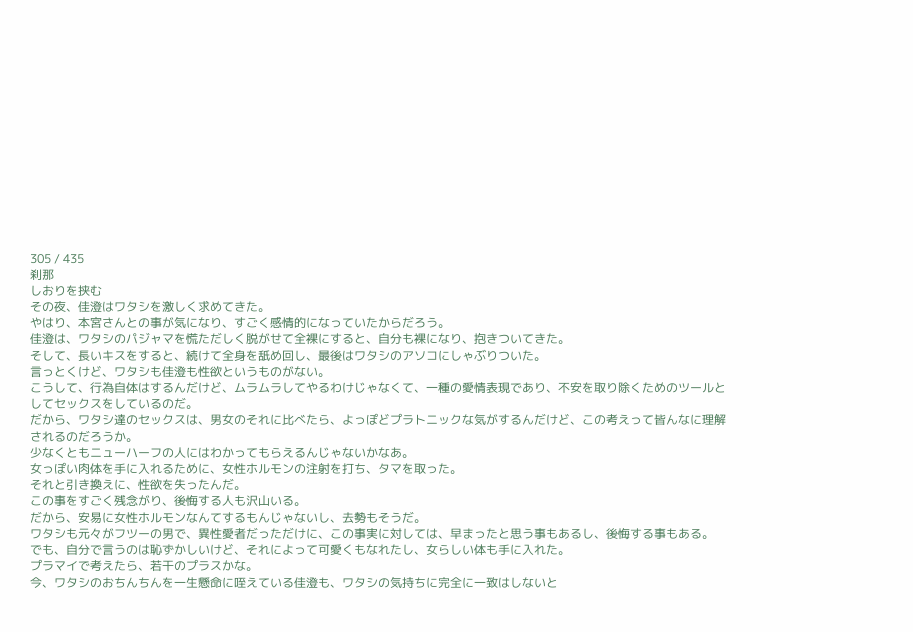305 / 435
刹那
しおりを挟む
その夜、佳澄はワタシを激しく求めてきた。
やはり、本宮さんとの事が気になり、すごく感情的になっていたからだろう。
佳澄は、ワタシのパジャマを慌ただしく脱がせて全裸にすると、自分も裸になり、抱きついてきた。
そして、長いキスをすると、続けて全身を舐め回し、最後はワタシのアソコにしゃぶりついた。
言っとくけど、ワタシも佳澄も性欲というものがない。
こうして、行為自体はするんだけど、ムラムラしてやるわけじゃなくて、一種の愛情表現であり、不安を取り除くためのツールとしてセックスをしているのだ。
だから、ワタシ達のセックスは、男女のそれに比べたら、よっぽどプラトニックな気がするんだけど、この考えって皆んなに理解されるのだろうか。
少なくともニューハーフの人にはわかってもらえるんじゃないかなあ。
女っぽい肉体を手に入れるために、女性ホルモンの注射を打ち、タマを取った。
それと引き換えに、性欲を失ったんだ。
この事をすごく残念がり、後悔する人も沢山いる。
だから、安易に女性ホルモンなんてするもんじゃないし、去勢もそうだ。
ワタシも元々がフツーの男で、異性愛者だっただけに、この事実に対しては、早まったと思う事もあるし、後悔する事もある。
でも、自分で言うのは恥ずかしいけど、それによって可愛くもなれたし、女らしい体も手に入れた。
プラマイで考えたら、若干のプラスかな。
今、ワタシのおちんちんを一生懸命に咥えている佳澄も、ワタシの気持ちに完全に一致はしないと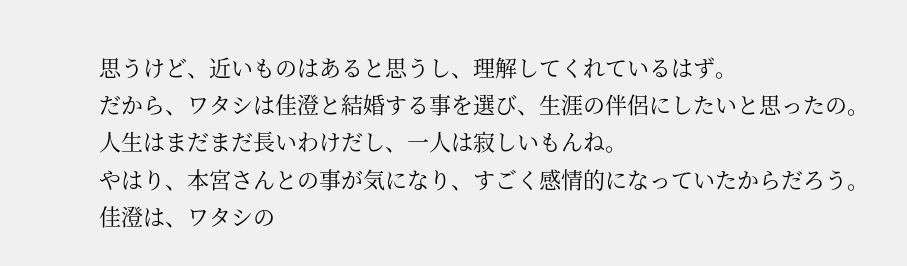思うけど、近いものはあると思うし、理解してくれているはず。
だから、ワタシは佳澄と結婚する事を選び、生涯の伴侶にしたいと思ったの。
人生はまだまだ長いわけだし、一人は寂しいもんね。
やはり、本宮さんとの事が気になり、すごく感情的になっていたからだろう。
佳澄は、ワタシの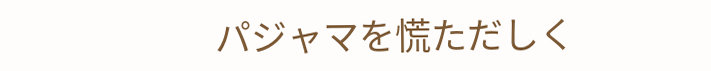パジャマを慌ただしく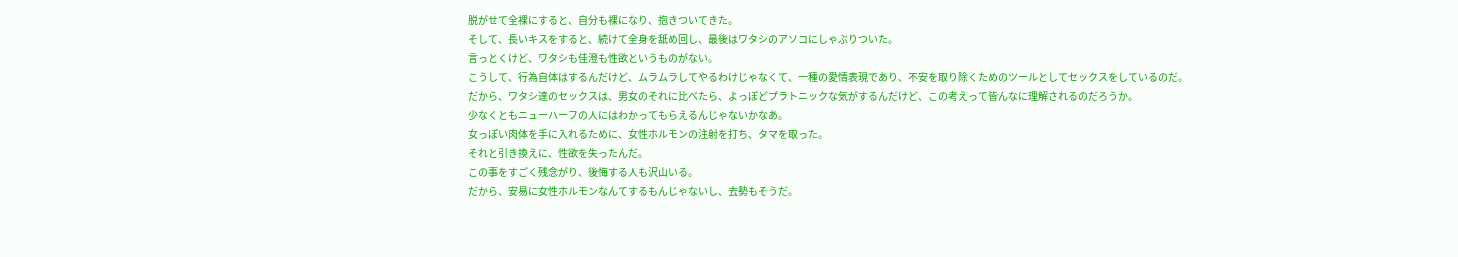脱がせて全裸にすると、自分も裸になり、抱きついてきた。
そして、長いキスをすると、続けて全身を舐め回し、最後はワタシのアソコにしゃぶりついた。
言っとくけど、ワタシも佳澄も性欲というものがない。
こうして、行為自体はするんだけど、ムラムラしてやるわけじゃなくて、一種の愛情表現であり、不安を取り除くためのツールとしてセックスをしているのだ。
だから、ワタシ達のセックスは、男女のそれに比べたら、よっぽどプラトニックな気がするんだけど、この考えって皆んなに理解されるのだろうか。
少なくともニューハーフの人にはわかってもらえるんじゃないかなあ。
女っぽい肉体を手に入れるために、女性ホルモンの注射を打ち、タマを取った。
それと引き換えに、性欲を失ったんだ。
この事をすごく残念がり、後悔する人も沢山いる。
だから、安易に女性ホルモンなんてするもんじゃないし、去勢もそうだ。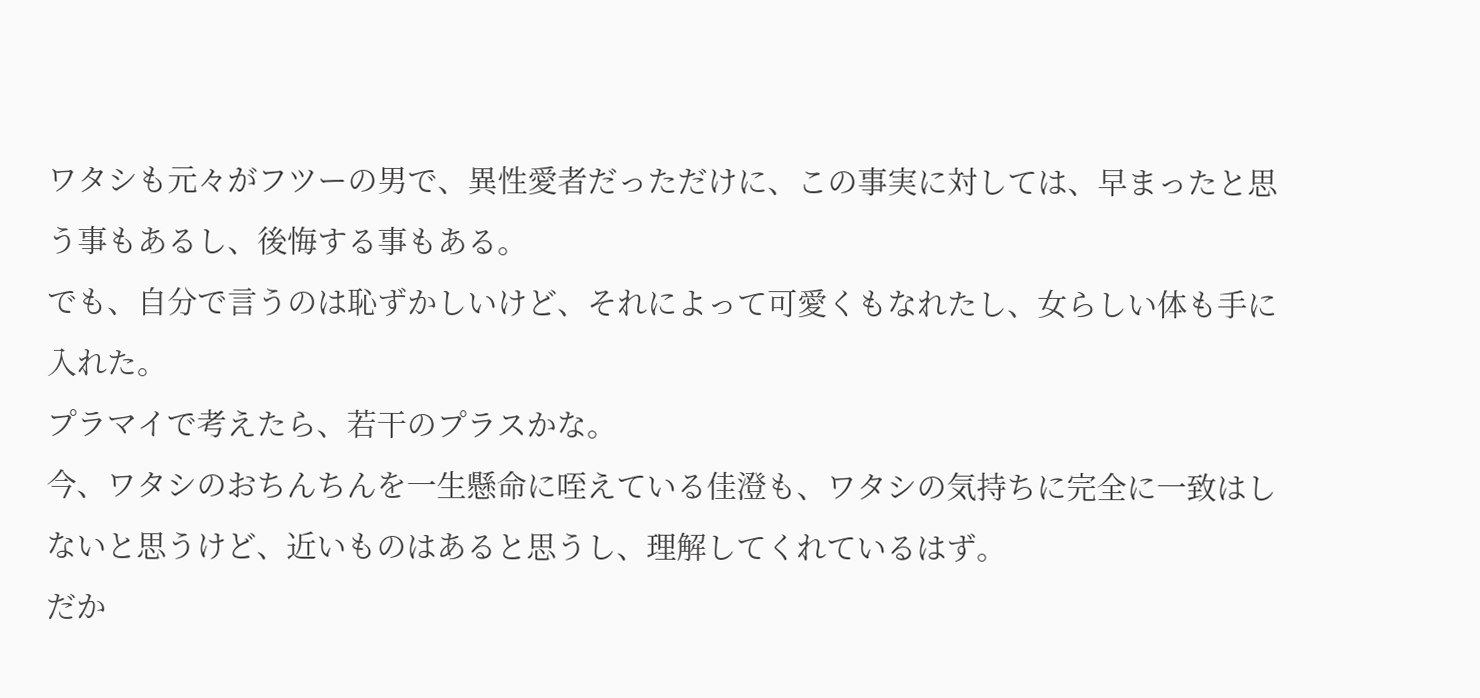ワタシも元々がフツーの男で、異性愛者だっただけに、この事実に対しては、早まったと思う事もあるし、後悔する事もある。
でも、自分で言うのは恥ずかしいけど、それによって可愛くもなれたし、女らしい体も手に入れた。
プラマイで考えたら、若干のプラスかな。
今、ワタシのおちんちんを一生懸命に咥えている佳澄も、ワタシの気持ちに完全に一致はしないと思うけど、近いものはあると思うし、理解してくれているはず。
だか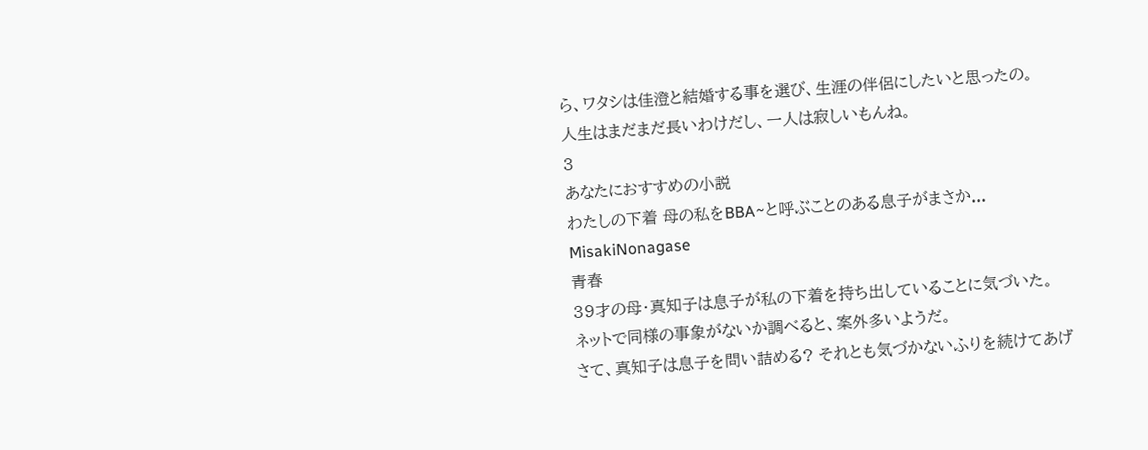ら、ワタシは佳澄と結婚する事を選び、生涯の伴侶にしたいと思ったの。
人生はまだまだ長いわけだし、一人は寂しいもんね。
3
あなたにおすすめの小説
わたしの下着 母の私をBBA~と呼ぶことのある息子がまさか...
MisakiNonagase
青春
39才の母・真知子は息子が私の下着を持ち出していることに気づいた。
ネットで同様の事象がないか調べると、案外多いようだ。
さて、真知子は息子を問い詰める? それとも気づかないふりを続けてあげ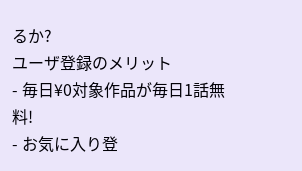るか?
ユーザ登録のメリット
- 毎日¥0対象作品が毎日1話無料!
- お気に入り登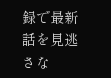録で最新話を見逃さな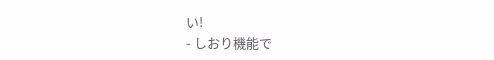い!
- しおり機能で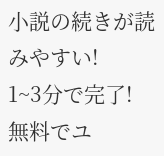小説の続きが読みやすい!
1~3分で完了!
無料でユ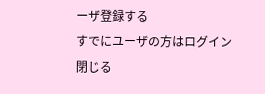ーザ登録する
すでにユーザの方はログイン
閉じる